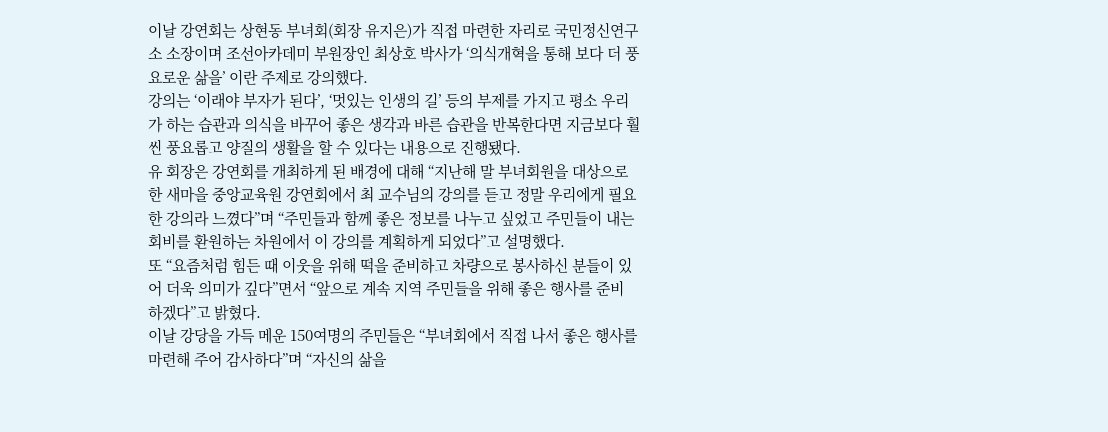이날 강연회는 상현동 부녀회(회장 유지은)가 직접 마련한 자리로 국민정신연구소 소장이며 조선아카데미 부원장인 최상호 박사가 ‘의식개혁을 통해 보다 더 풍요로운 삶을’ 이란 주제로 강의했다.
강의는 ‘이래야 부자가 된다’, ‘멋있는 인생의 길’ 등의 부제를 가지고 평소 우리가 하는 습관과 의식을 바꾸어 좋은 생각과 바른 습관을 반복한다면 지금보다 훨씬 풍요롭고 양질의 생활을 할 수 있다는 내용으로 진행됐다.
유 회장은 강연회를 개최하게 된 배경에 대해 “지난해 말 부녀회원을 대상으로 한 새마을 중앙교육원 강연회에서 최 교수님의 강의를 듣고 정말 우리에게 필요한 강의라 느꼈다”며 “주민들과 함께 좋은 정보를 나누고 싶었고 주민들이 내는 회비를 환원하는 차원에서 이 강의를 계획하게 되었다”고 설명했다.
또 “요즘처럼 힘든 때 이웃을 위해 떡을 준비하고 차량으로 봉사하신 분들이 있어 더욱 의미가 깊다”면서 “앞으로 계속 지역 주민들을 위해 좋은 행사를 준비 하겠다”고 밝혔다.
이날 강당을 가득 메운 150여명의 주민들은 “부녀회에서 직접 나서 좋은 행사를 마련해 주어 감사하다”며 “자신의 삶을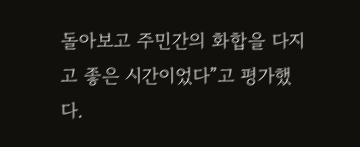돌아보고 주민간의 화합을 다지고 좋은 시간이었다”고 평가했다.